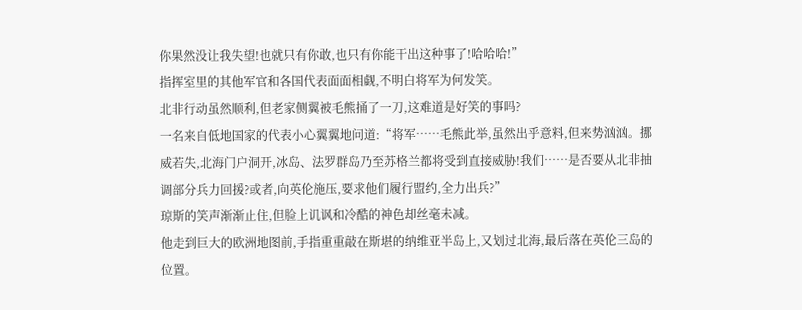你果然没让我失望!也就只有你敢,也只有你能干出这种事了!哈哈哈!”
指挥室里的其他军官和各国代表面面相觑,不明白将军为何发笑。
北非行动虽然顺利,但老家侧翼被毛熊捅了一刀,这难道是好笑的事吗?
一名来自低地国家的代表小心翼翼地问道:“将军……毛熊此举,虽然出乎意料,但来势汹汹。挪威若失,北海门户洞开,冰岛、法罗群岛乃至苏格兰都将受到直接威胁!我们……是否要从北非抽调部分兵力回援?或者,向英伦施压,要求他们履行盟约,全力出兵?”
琼斯的笑声渐渐止住,但脸上讥讽和冷酷的神色却丝毫未减。
他走到巨大的欧洲地图前,手指重重敲在斯堪的纳维亚半岛上,又划过北海,最后落在英伦三岛的位置。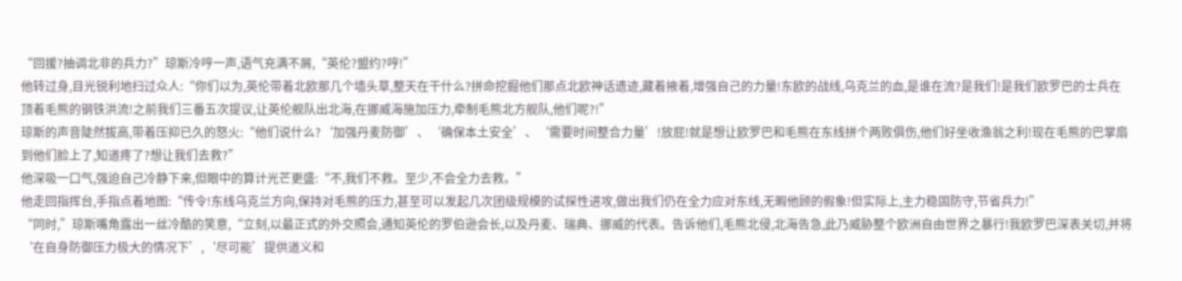“回援?抽调北非的兵力?”琼斯冷哼一声,语气充满不屑,“英伦?盟约?哼!”
他转过身,目光锐利地扫过众人:“你们以为,英伦带着北欧那几个墙头草,整天在干什么?拼命挖掘他们那点北欧神话遗迹,藏着掖着,增强自己的力量!东欧的战线,乌克兰的血,是谁在流?是我们!是我们欧罗巴的士兵在顶着毛熊的钢铁洪流!之前我们三番五次提议,让英伦舰队出北海,在挪威海施加压力,牵制毛熊北方舰队,他们呢?!”
琼斯的声音陡然拔高,带着压抑已久的怒火:“他们说什么?‘加强丹麦防御’、‘确保本土安全’、‘需要时间整合力量’!放屁!就是想让欧罗巴和毛熊在东线拼个两败俱伤,他们好坐收渔翁之利!现在毛熊的巴掌扇到他们脸上了,知道疼了?想让我们去救?”
他深吸一口气,强迫自己冷静下来,但眼中的算计光芒更盛:“不,我们不救。至少,不会全力去救。”
他走回指挥台,手指点着地图:“传令!东线乌克兰方向,保持对毛熊的压力,甚至可以发起几次团级规模的试探性进攻,做出我们仍在全力应对东线,无暇他顾的假象!但实际上,主力稳固防守,节省兵力!”
“同时,”琼斯嘴角露出一丝冷酷的笑意,“立刻,以最正式的外交照会,通知英伦的罗伯逊会长,以及丹麦、瑞典、挪威的代表。告诉他们,毛熊北侵,北海告急,此乃威胁整个欧洲自由世界之暴行!我欧罗巴深表关切,并将‘在自身防御压力极大的情况下’,‘尽可能’提供道义和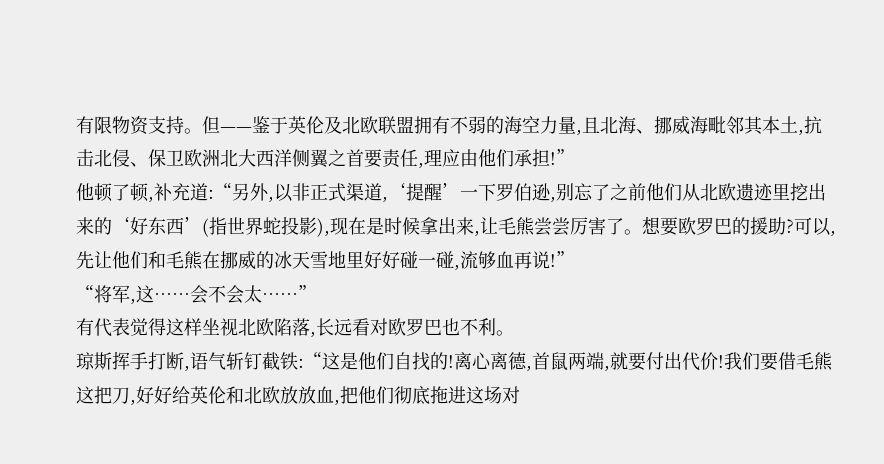有限物资支持。但——鉴于英伦及北欧联盟拥有不弱的海空力量,且北海、挪威海毗邻其本土,抗击北侵、保卫欧洲北大西洋侧翼之首要责任,理应由他们承担!”
他顿了顿,补充道:“另外,以非正式渠道,‘提醒’一下罗伯逊,别忘了之前他们从北欧遗迹里挖出来的‘好东西’(指世界蛇投影),现在是时候拿出来,让毛熊尝尝厉害了。想要欧罗巴的援助?可以,先让他们和毛熊在挪威的冰天雪地里好好碰一碰,流够血再说!”
“将军,这……会不会太……”
有代表觉得这样坐视北欧陷落,长远看对欧罗巴也不利。
琼斯挥手打断,语气斩钉截铁:“这是他们自找的!离心离德,首鼠两端,就要付出代价!我们要借毛熊这把刀,好好给英伦和北欧放放血,把他们彻底拖进这场对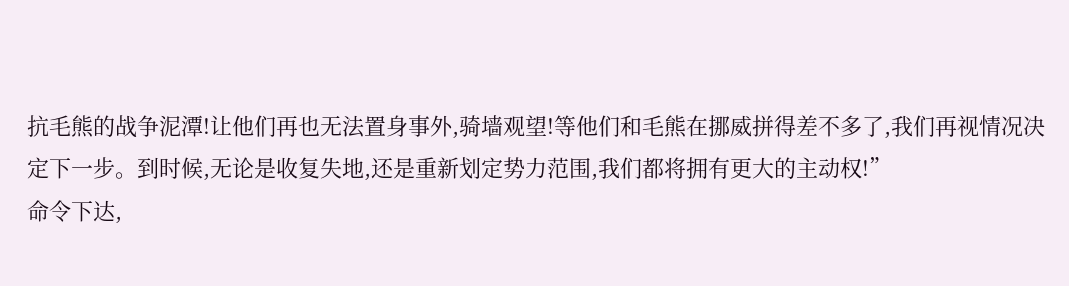抗毛熊的战争泥潭!让他们再也无法置身事外,骑墙观望!等他们和毛熊在挪威拼得差不多了,我们再视情况决定下一步。到时候,无论是收复失地,还是重新划定势力范围,我们都将拥有更大的主动权!”
命令下达,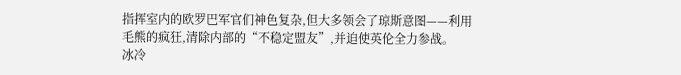指挥室内的欧罗巴军官们神色复杂,但大多领会了琼斯意图——利用毛熊的疯狂,清除内部的“不稳定盟友”,并迫使英伦全力参战。
冰冷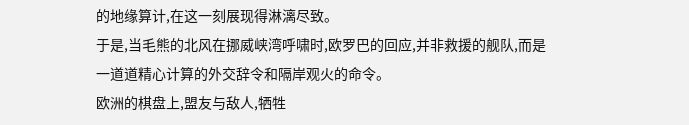的地缘算计,在这一刻展现得淋漓尽致。
于是,当毛熊的北风在挪威峡湾呼啸时,欧罗巴的回应,并非救援的舰队,而是一道道精心计算的外交辞令和隔岸观火的命令。
欧洲的棋盘上,盟友与敌人,牺牲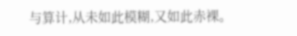与算计,从未如此模糊,又如此赤裸。